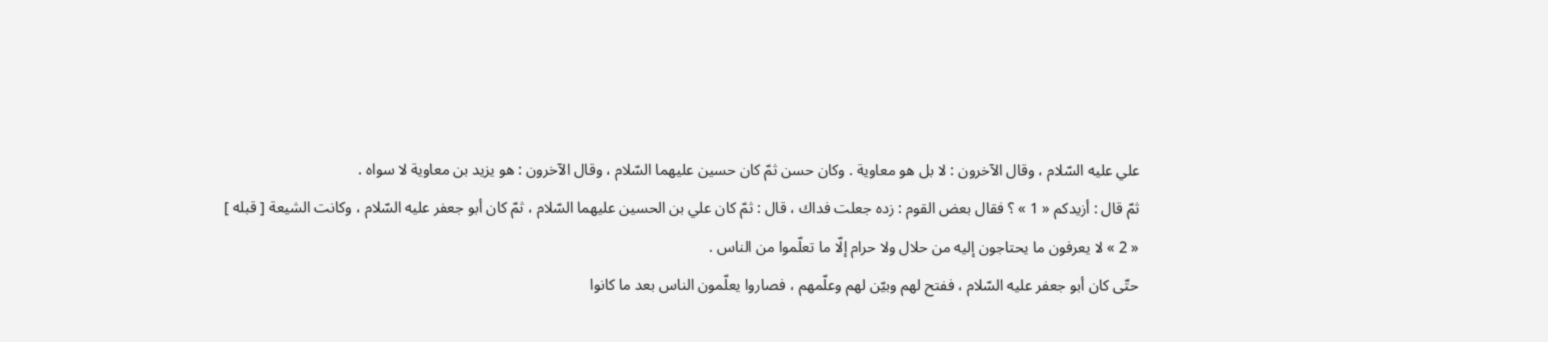علي عليه السّلام ، وقال الآخرون : لا بل هو معاوية . وكان حسن ثمّ كان حسين عليهما السّلام ، وقال الآخرون : هو يزيد بن معاوية لا سواه .
ثمّ قال : أزيدكم « 1 » ؟ فقال بعض القوم : زده جعلت فداك ، قال : ثمّ كان علي بن الحسين عليهما السّلام ، ثمّ كان أبو جعفر عليه السّلام ، وكانت الشيعة [ قبله ] « 2 » لا يعرفون ما يحتاجون إليه من حلال ولا حرام إلّا ما تعلّموا من الناس .
حتّى كان أبو جعفر عليه السّلام ، ففتح لهم وبيّن لهم وعلّمهم ، فصاروا يعلّمون الناس بعد ما كانوا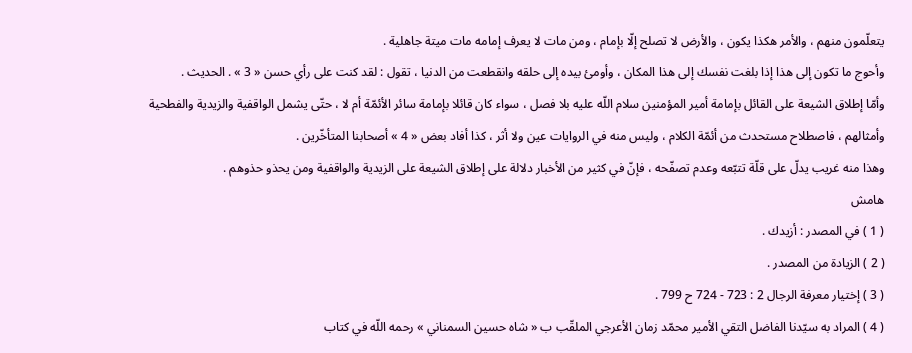يتعلّمون منهم ، والأمر هكذا يكون ، والأرض لا تصلح إلّا بإمام ، ومن مات لا يعرف إمامه مات ميتة جاهلية .
وأحوج ما تكون إلى هذا إذا بلغت نفسك إلى هذا المكان ، وأومئ بيده إلى حلقه وانقطعت من الدنيا ، تقول : لقد كنت على رأي حسن « 3 » . الحديث .
وأمّا إطلاق الشيعة على القائل بإمامة أمير المؤمنين سلام اللّه عليه بلا فصل ، سواء كان قائلا بإمامة سائر الأئمّة أم لا ، حتّى يشمل الواقفية والزيدية والفطحية وأمثالهم ، فاصطلاح مستحدث من أئمّة الكلام ، وليس منه في الروايات عين ولا أثر ، كذا أفاد بعض « 4 » أصحابنا المتأخّرين .
وهذا منه غريب يدلّ على قلّة تتبّعه وعدم تصفّحه ، فإنّ في كثير من الأخبار دلالة على إطلاق الشيعة على الزيدية والواقفية ومن يحذو حذوهم .
هامش
( 1 ) في المصدر : أزيدك .
( 2 ) الزيادة من المصدر .
( 3 ) إختيار معرفة الرجال 2 : 723 - 724 ح 799 .
( 4 ) المراد به سيّدنا الفاضل التقي الأمير محمّد زمان الأعرجي الملقّب ب « شاه حسين السمناني » رحمه اللّه في كتاب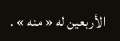الأربعين له « منه » .